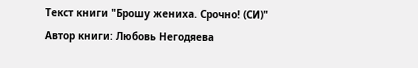Текст книги "Брошу жениха. Срочно! (СИ)"
Автор книги: Любовь Негодяева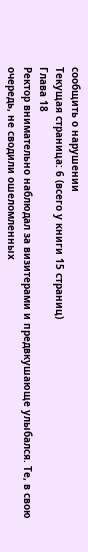сообщить о нарушении
Текущая страница: 6 (всего у книги 15 страниц)
Глава 18
Ректор внимательно наблюдал за визитерами и предвкушающе улыбался. Те, в свою очередь, не сводили ошеломленных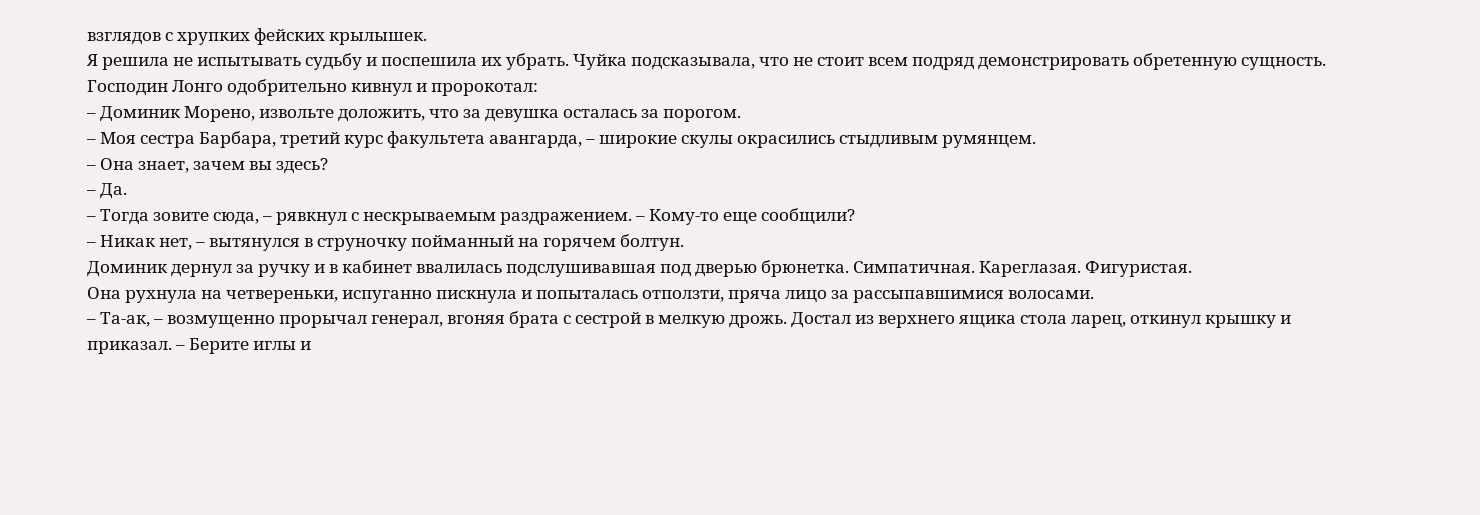взглядов с хрупких фейских крылышек.
Я решила не испытывать судьбу и поспешила их убрать. Чуйка подсказывала, что не стоит всем подряд демонстрировать обретенную сущность.
Господин Лонго одобрительно кивнул и пророкотал:
– Доминик Морено, извольте доложить, что за девушка осталась за порогом.
– Моя сестра Барбара, третий курс факультета авангарда, – широкие скулы окрасились стыдливым румянцем.
– Она знает, зачем вы здесь?
– Да.
– Тогда зовите сюда, – рявкнул с нескрываемым раздражением. – Кому-то еще сообщили?
– Никак нет, – вытянулся в струночку пойманный на горячем болтун.
Доминик дернул за ручку и в кабинет ввалилась подслушивавшая под дверью брюнетка. Симпатичная. Кареглазая. Фигуристая.
Она рухнула на четвереньки, испуганно пискнула и попыталась отползти, пряча лицо за рассыпавшимися волосами.
– Та-ак, – возмущенно прорычал генерал, вгоняя брата с сестрой в мелкую дрожь. Достал из верхнего ящика стола ларец, откинул крышку и приказал. – Берите иглы и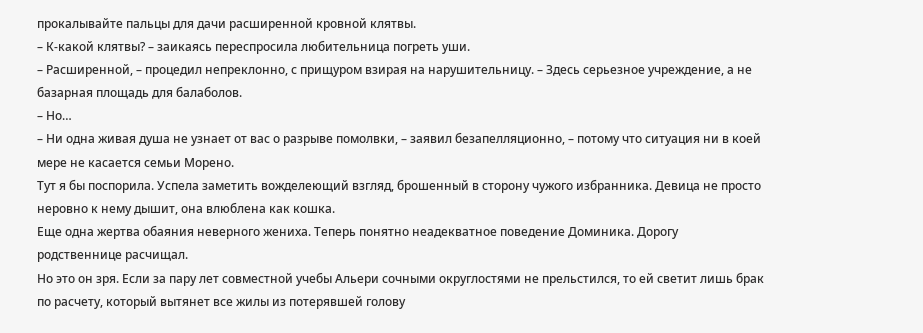прокалывайте пальцы для дачи расширенной кровной клятвы.
– К-какой клятвы? – заикаясь переспросила любительница погреть уши.
– Расширенной, – процедил непреклонно, с прищуром взирая на нарушительницу. – Здесь серьезное учреждение, а не базарная площадь для балаболов.
– Но…
– Ни одна живая душа не узнает от вас о разрыве помолвки, – заявил безапелляционно, – потому что ситуация ни в коей мере не касается семьи Морено.
Тут я бы поспорила. Успела заметить вожделеющий взгляд, брошенный в сторону чужого избранника. Девица не просто неровно к нему дышит, она влюблена как кошка.
Еще одна жертва обаяния неверного жениха. Теперь понятно неадекватное поведение Доминика. Дорогу родственнице расчищал.
Но это он зря. Если за пару лет совместной учебы Альери сочными округлостями не прельстился, то ей светит лишь брак по расчету, который вытянет все жилы из потерявшей голову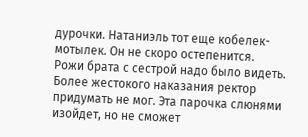дурочки. Натаниэль тот еще кобелек-мотылек. Он не скоро остепенится.
Рожи брата с сестрой надо было видеть. Более жестокого наказания ректор придумать не мог. Эта парочка слюнями изойдет, но не сможет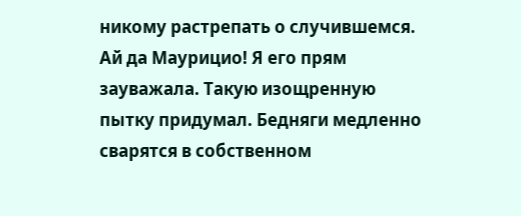никому растрепать о случившемся.
Ай да Маурицио! Я его прям зауважала. Такую изощренную пытку придумал. Бедняги медленно сварятся в собственном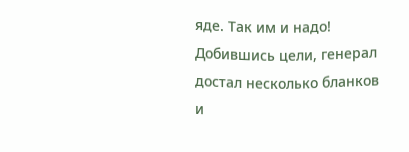яде. Так им и надо!
Добившись цели, генерал достал несколько бланков и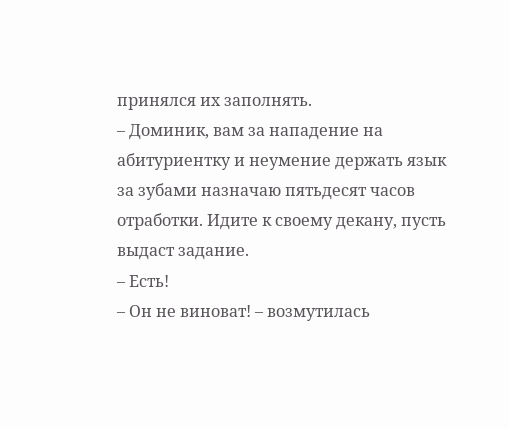принялся их заполнять.
– Доминик, вам за нападение на абитуриентку и неумение держать язык за зубами назначаю пятьдесят часов отработки. Идите к своему декану, пусть выдаст задание.
– Есть!
– Он не виноват! – возмутилась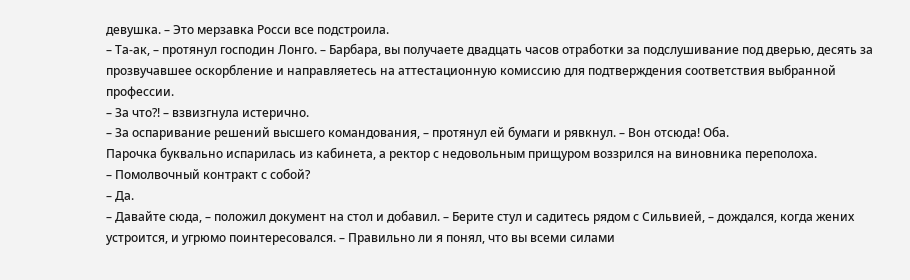девушка. – Это мерзавка Росси все подстроила.
– Та-ак, – протянул господин Лонго. – Барбара, вы получаете двадцать часов отработки за подслушивание под дверью, десять за прозвучавшее оскорбление и направляетесь на аттестационную комиссию для подтверждения соответствия выбранной профессии.
– За что?! – взвизгнула истерично.
– За оспаривание решений высшего командования, – протянул ей бумаги и рявкнул. – Вон отсюда! Оба.
Парочка буквально испарилась из кабинета, а ректор с недовольным прищуром воззрился на виновника переполоха.
– Помолвочный контракт с собой?
– Да.
– Давайте сюда, – положил документ на стол и добавил. – Берите стул и садитесь рядом с Сильвией, – дождался, когда жених устроится, и угрюмо поинтересовался. – Правильно ли я понял, что вы всеми силами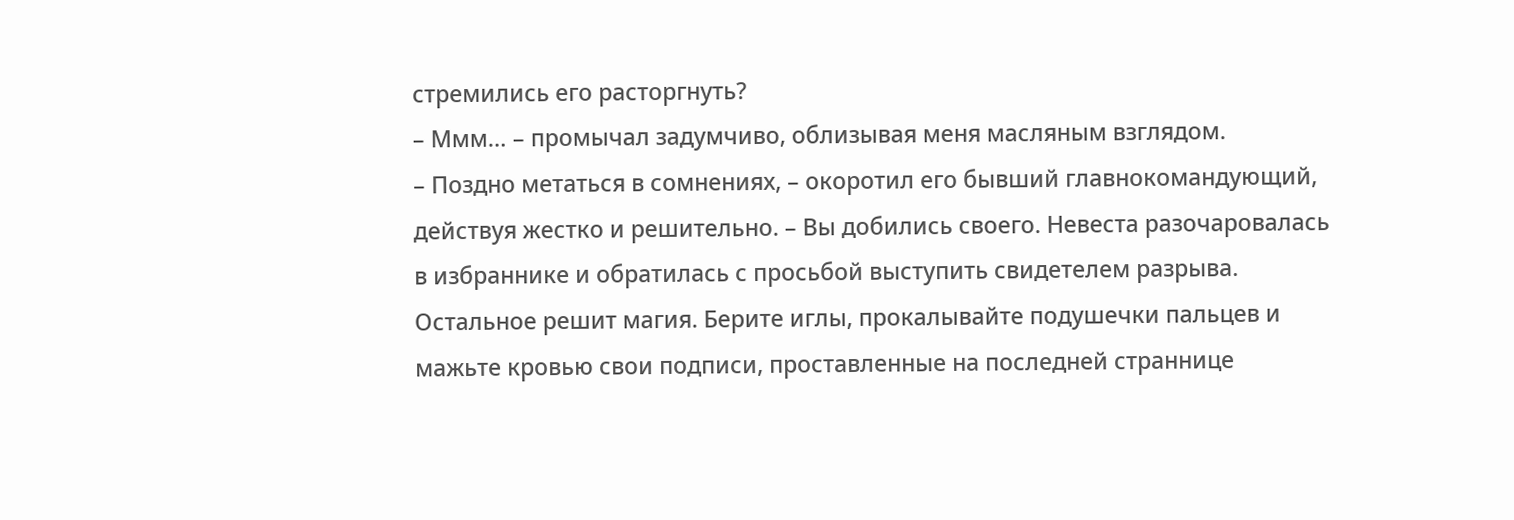стремились его расторгнуть?
– Ммм… – промычал задумчиво, облизывая меня масляным взглядом.
– Поздно метаться в сомнениях, – окоротил его бывший главнокомандующий, действуя жестко и решительно. – Вы добились своего. Невеста разочаровалась в избраннике и обратилась с просьбой выступить свидетелем разрыва. Остальное решит магия. Берите иглы, прокалывайте подушечки пальцев и мажьте кровью свои подписи, проставленные на последней страннице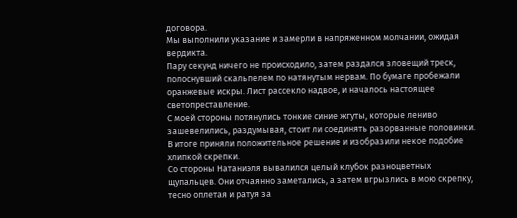договора.
Мы выполнили указание и замерли в напряженном молчании, ожидая вердикта.
Пару секунд ничего не происходило, затем раздался зловещий треск, полоснувший скальпелем по натянутым нервам. По бумаге пробежали оранжевые искры. Лист рассекло надвое, и началось настоящее светопреставление.
С моей стороны потянулись тонкие синие жгуты, которые лениво зашевелились, раздумывая, стоит ли соединять разорванные половинки. В итоге приняли положительное решение и изобразили некое подобие хлипкой скрепки.
Со стороны Натаниэля вывалился целый клубок разноцветных щупальцев. Они отчаянно заметались, а затем вгрызлись в мою скрепку, тесно оплетая и ратуя за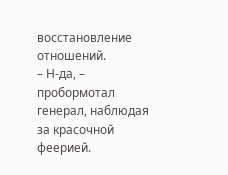восстановление отношений.
– Н-да, – пробормотал генерал, наблюдая за красочной феерией.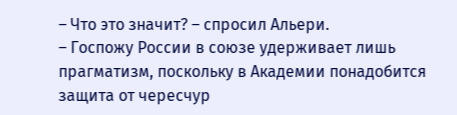– Что это значит? – спросил Альери.
– Госпожу России в союзе удерживает лишь прагматизм, поскольку в Академии понадобится защита от чересчур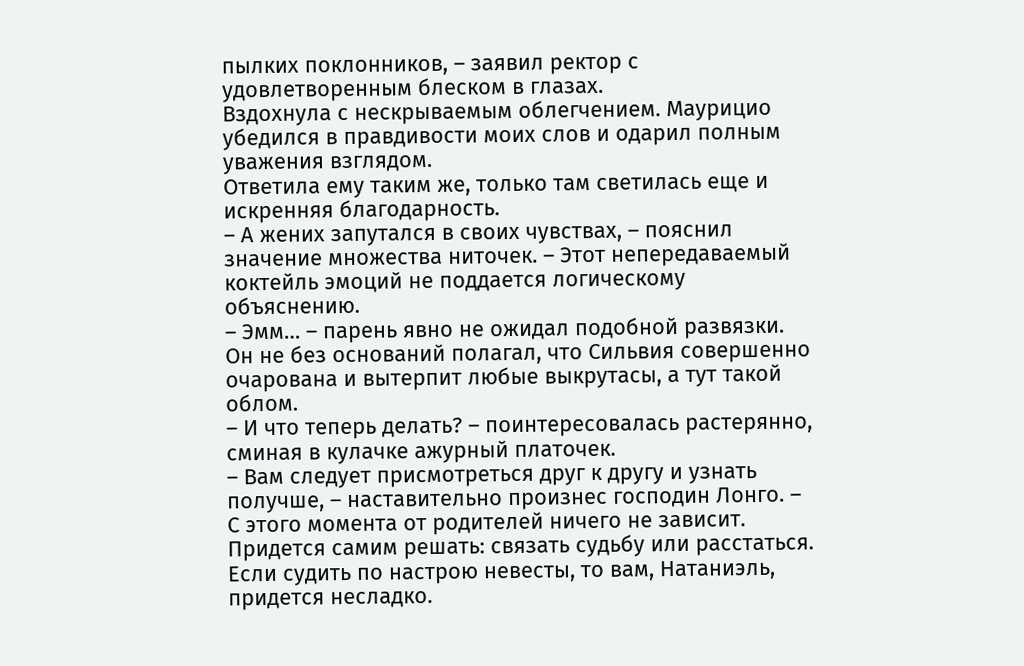пылких поклонников, – заявил ректор с удовлетворенным блеском в глазах.
Вздохнула с нескрываемым облегчением. Маурицио убедился в правдивости моих слов и одарил полным уважения взглядом.
Ответила ему таким же, только там светилась еще и искренняя благодарность.
– А жених запутался в своих чувствах, – пояснил значение множества ниточек. – Этот непередаваемый коктейль эмоций не поддается логическому объяснению.
– Эмм… – парень явно не ожидал подобной развязки. Он не без оснований полагал, что Сильвия совершенно очарована и вытерпит любые выкрутасы, а тут такой облом.
– И что теперь делать? – поинтересовалась растерянно, сминая в кулачке ажурный платочек.
– Вам следует присмотреться друг к другу и узнать получше, – наставительно произнес господин Лонго. – С этого момента от родителей ничего не зависит. Придется самим решать: связать судьбу или расстаться. Если судить по настрою невесты, то вам, Натаниэль, придется несладко.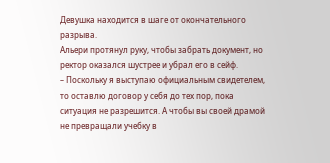Девушка находится в шаге от окончательного разрыва.
Альери протянул руку, чтобы забрать документ, но ректор оказался шустрее и убрал его в сейф.
– Поскольку я выступаю официальным свидетелем, то оставлю договор у себя до тех пор, пока ситуация не разрешится. А чтобы вы своей драмой не превращали учебку в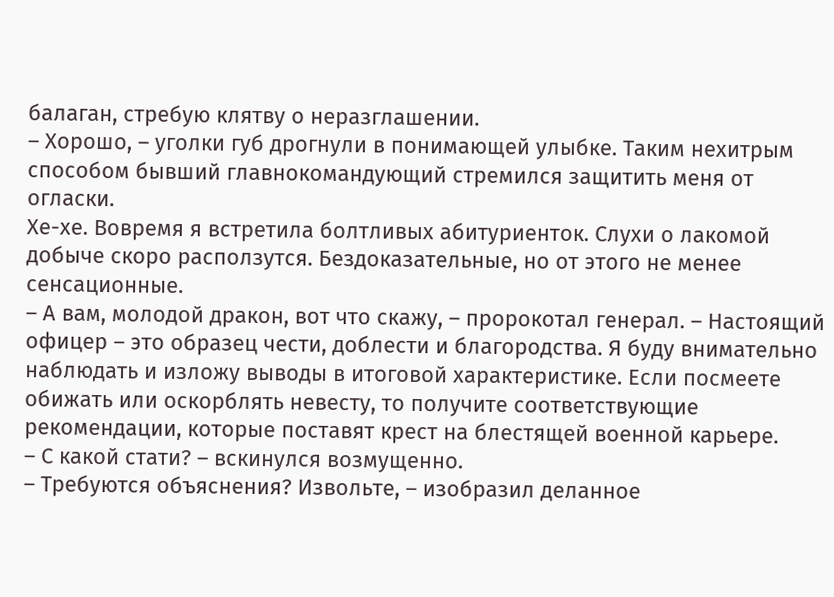балаган, стребую клятву о неразглашении.
– Хорошо, – уголки губ дрогнули в понимающей улыбке. Таким нехитрым способом бывший главнокомандующий стремился защитить меня от огласки.
Хе-хе. Вовремя я встретила болтливых абитуриенток. Слухи о лакомой добыче скоро расползутся. Бездоказательные, но от этого не менее сенсационные.
– А вам, молодой дракон, вот что скажу, – пророкотал генерал. – Настоящий офицер – это образец чести, доблести и благородства. Я буду внимательно наблюдать и изложу выводы в итоговой характеристике. Если посмеете обижать или оскорблять невесту, то получите соответствующие рекомендации, которые поставят крест на блестящей военной карьере.
– С какой стати? – вскинулся возмущенно.
– Требуются объяснения? Извольте, – изобразил деланное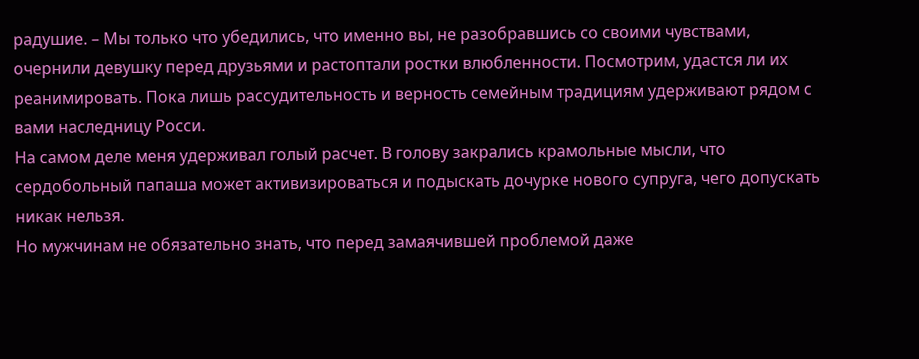радушие. – Мы только что убедились, что именно вы, не разобравшись со своими чувствами, очернили девушку перед друзьями и растоптали ростки влюбленности. Посмотрим, удастся ли их реанимировать. Пока лишь рассудительность и верность семейным традициям удерживают рядом с вами наследницу Росси.
На самом деле меня удерживал голый расчет. В голову закрались крамольные мысли, что сердобольный папаша может активизироваться и подыскать дочурке нового супруга, чего допускать никак нельзя.
Но мужчинам не обязательно знать, что перед замаячившей проблемой даже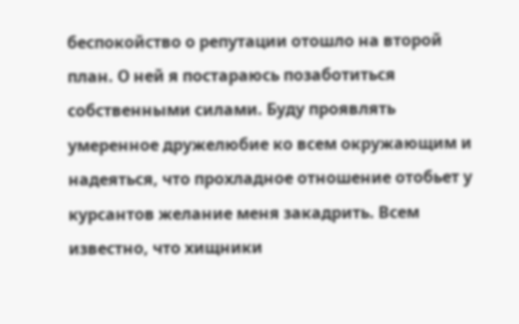беспокойство о репутации отошло на второй план. О ней я постараюсь позаботиться собственными силами. Буду проявлять умеренное дружелюбие ко всем окружающим и надеяться, что прохладное отношение отобьет у курсантов желание меня закадрить. Всем известно, что хищники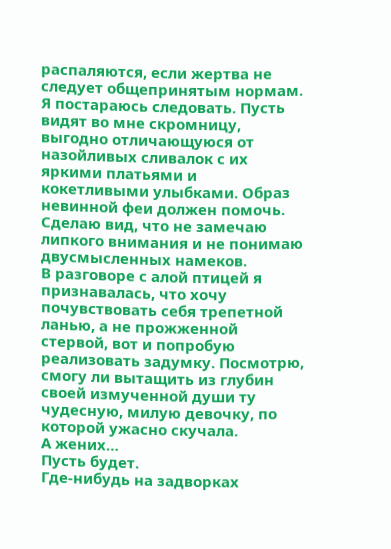распаляются, если жертва не следует общепринятым нормам. Я постараюсь следовать. Пусть видят во мне скромницу, выгодно отличающуюся от назойливых сливалок с их яркими платьями и кокетливыми улыбками. Образ невинной феи должен помочь. Сделаю вид, что не замечаю липкого внимания и не понимаю двусмысленных намеков.
В разговоре с алой птицей я признавалась, что хочу почувствовать себя трепетной ланью, а не прожженной стервой, вот и попробую реализовать задумку. Посмотрю, смогу ли вытащить из глубин своей измученной души ту чудесную, милую девочку, по которой ужасно скучала.
А жених…
Пусть будет.
Где-нибудь на задворках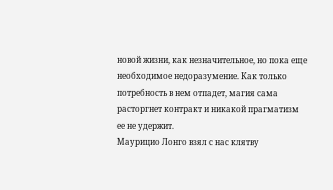новой жизни, как незначительное, но пока еще необходимое недоразумение. Как только потребность в нем отпадет, магия сама расторгнет контракт и никакой прагматизм ее не удержит.
Маурицио Лонго взял с нас клятву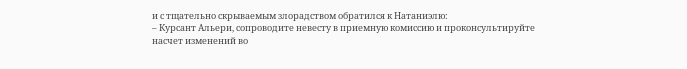и с тщательно скрываемым злорадством обратился к Натаниэлю:
– Курсант Альери, сопроводите невесту в приемную комиссию и проконсультируйте насчет изменений во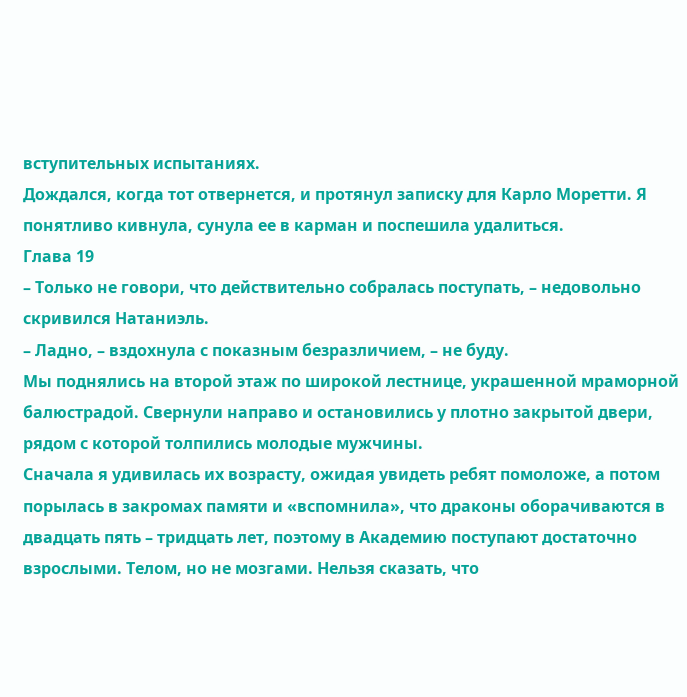вступительных испытаниях.
Дождался, когда тот отвернется, и протянул записку для Карло Моретти. Я понятливо кивнула, сунула ее в карман и поспешила удалиться.
Глава 19
– Только не говори, что действительно собралась поступать, – недовольно скривился Натаниэль.
– Ладно, – вздохнула с показным безразличием, – не буду.
Мы поднялись на второй этаж по широкой лестнице, украшенной мраморной балюстрадой. Свернули направо и остановились у плотно закрытой двери, рядом с которой толпились молодые мужчины.
Сначала я удивилась их возрасту, ожидая увидеть ребят помоложе, а потом порылась в закромах памяти и «вспомнила», что драконы оборачиваются в двадцать пять – тридцать лет, поэтому в Академию поступают достаточно взрослыми. Телом, но не мозгами. Нельзя сказать, что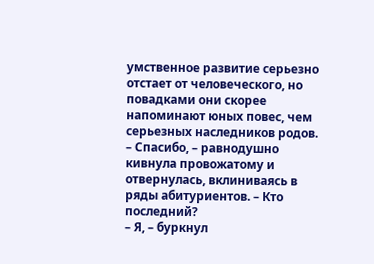умственное развитие серьезно отстает от человеческого, но повадками они скорее напоминают юных повес, чем серьезных наследников родов.
– Спасибо, – равнодушно кивнула провожатому и отвернулась, вклиниваясь в ряды абитуриентов. – Кто последний?
– Я, – буркнул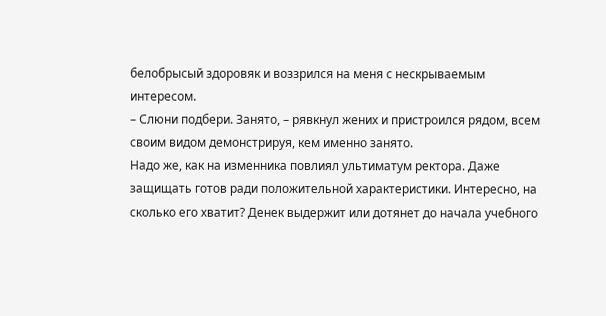белобрысый здоровяк и воззрился на меня с нескрываемым интересом.
– Слюни подбери. Занято, – рявкнул жених и пристроился рядом, всем своим видом демонстрируя, кем именно занято.
Надо же, как на изменника повлиял ультиматум ректора. Даже защищать готов ради положительной характеристики. Интересно, на сколько его хватит? Денек выдержит или дотянет до начала учебного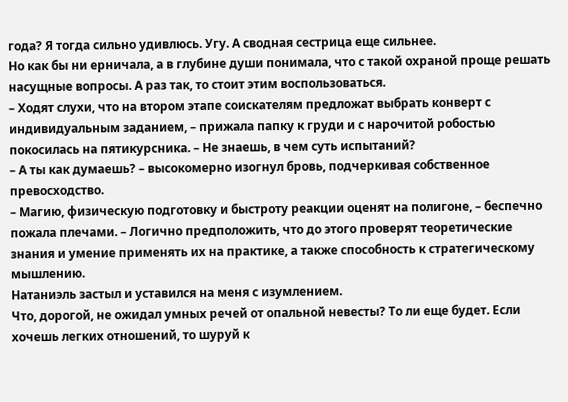года? Я тогда сильно удивлюсь. Угу. А сводная сестрица еще сильнее.
Но как бы ни ерничала, а в глубине души понимала, что с такой охраной проще решать насущные вопросы. А раз так, то стоит этим воспользоваться.
– Ходят слухи, что на втором этапе соискателям предложат выбрать конверт с индивидуальным заданием, – прижала папку к груди и с нарочитой робостью покосилась на пятикурсника. – Не знаешь, в чем суть испытаний?
– А ты как думаешь? – высокомерно изогнул бровь, подчеркивая собственное превосходство.
– Магию, физическую подготовку и быстроту реакции оценят на полигоне, – беспечно пожала плечами. – Логично предположить, что до этого проверят теоретические знания и умение применять их на практике, а также способность к стратегическому мышлению.
Натаниэль застыл и уставился на меня с изумлением.
Что, дорогой, не ожидал умных речей от опальной невесты? То ли еще будет. Если хочешь легких отношений, то шуруй к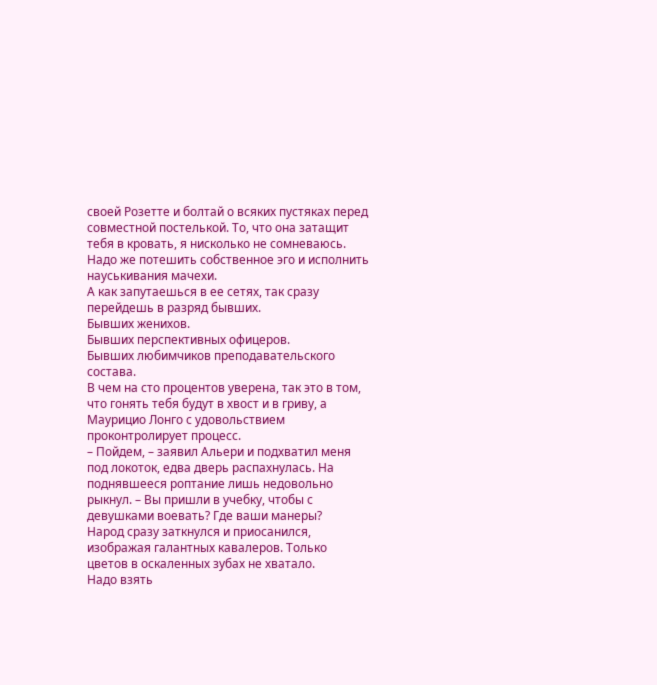своей Розетте и болтай о всяких пустяках перед совместной постелькой. То, что она затащит тебя в кровать, я нисколько не сомневаюсь. Надо же потешить собственное эго и исполнить науськивания мачехи.
А как запутаешься в ее сетях, так сразу перейдешь в разряд бывших.
Бывших женихов.
Бывших перспективных офицеров.
Бывших любимчиков преподавательского состава.
В чем на сто процентов уверена, так это в том, что гонять тебя будут в хвост и в гриву, а Маурицио Лонго с удовольствием проконтролирует процесс.
– Пойдем, – заявил Альери и подхватил меня под локоток, едва дверь распахнулась. На поднявшееся роптание лишь недовольно рыкнул. – Вы пришли в учебку, чтобы с девушками воевать? Где ваши манеры?
Народ сразу заткнулся и приосанился, изображая галантных кавалеров. Только цветов в оскаленных зубах не хватало.
Надо взять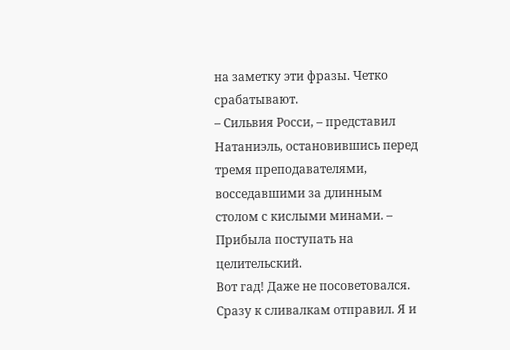на заметку эти фразы. Четко срабатывают.
– Сильвия Росси, – представил Натаниэль, остановившись перед тремя преподавателями, восседавшими за длинным столом с кислыми минами. – Прибыла поступать на целительский.
Вот гад! Даже не посоветовался. Сразу к сливалкам отправил. Я и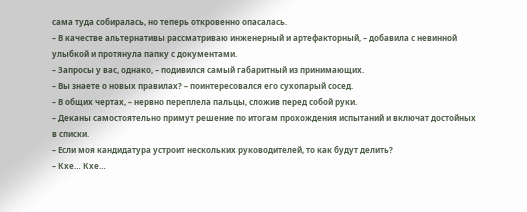сама туда собиралась, но теперь откровенно опасалась.
– В качестве альтернативы рассматриваю инженерный и артефакторный, – добавила с невинной улыбкой и протянула папку с документами.
– Запросы у вас, однако, – подивился самый габаритный из принимающих.
– Вы знаете о новых правилах? – поинтересовался его сухопарый сосед.
– В общих чертах, – нервно переплела пальцы, сложив перед собой руки.
– Деканы самостоятельно примут решение по итогам прохождения испытаний и включат достойных в списки.
– Если моя кандидатура устроит нескольких руководителей, то как будут делить?
– Кхе… Кхе…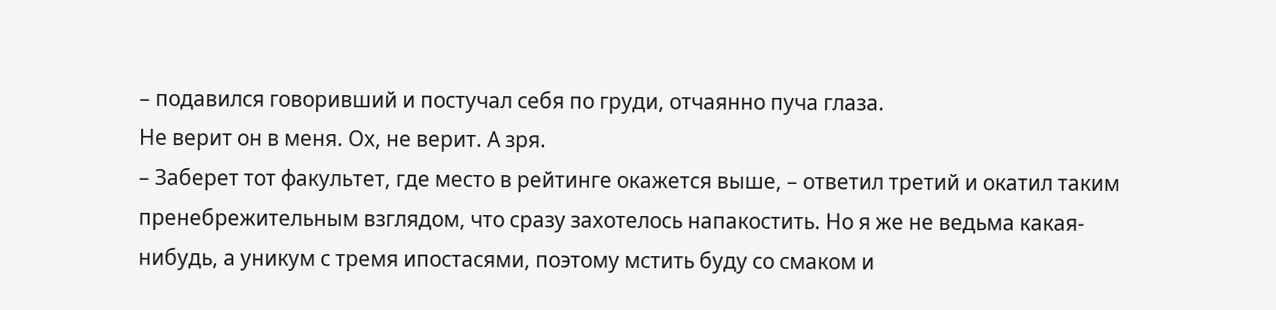– подавился говоривший и постучал себя по груди, отчаянно пуча глаза.
Не верит он в меня. Ох, не верит. А зря.
– Заберет тот факультет, где место в рейтинге окажется выше, – ответил третий и окатил таким пренебрежительным взглядом, что сразу захотелось напакостить. Но я же не ведьма какая-нибудь, а уникум с тремя ипостасями, поэтому мстить буду со смаком и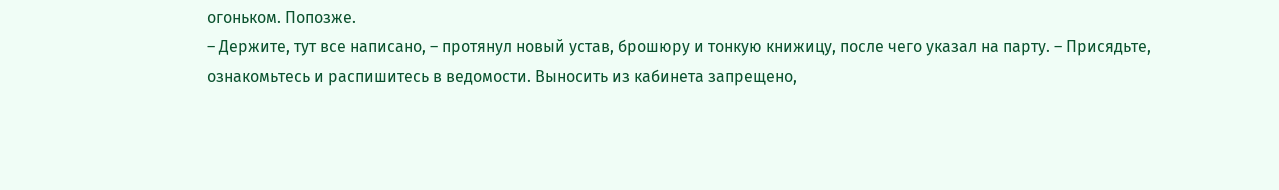огоньком. Попозже.
– Держите, тут все написано, – протянул новый устав, брошюру и тонкую книжицу, после чего указал на парту. – Присядьте, ознакомьтесь и распишитесь в ведомости. Выносить из кабинета запрещено,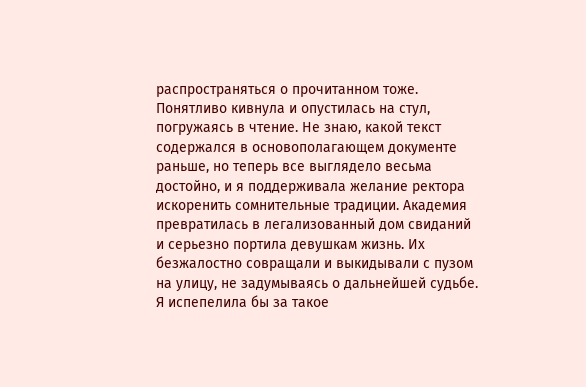распространяться о прочитанном тоже.
Понятливо кивнула и опустилась на стул, погружаясь в чтение. Не знаю, какой текст содержался в основополагающем документе раньше, но теперь все выглядело весьма достойно, и я поддерживала желание ректора искоренить сомнительные традиции. Академия превратилась в легализованный дом свиданий и серьезно портила девушкам жизнь. Их безжалостно совращали и выкидывали с пузом на улицу, не задумываясь о дальнейшей судьбе. Я испепелила бы за такое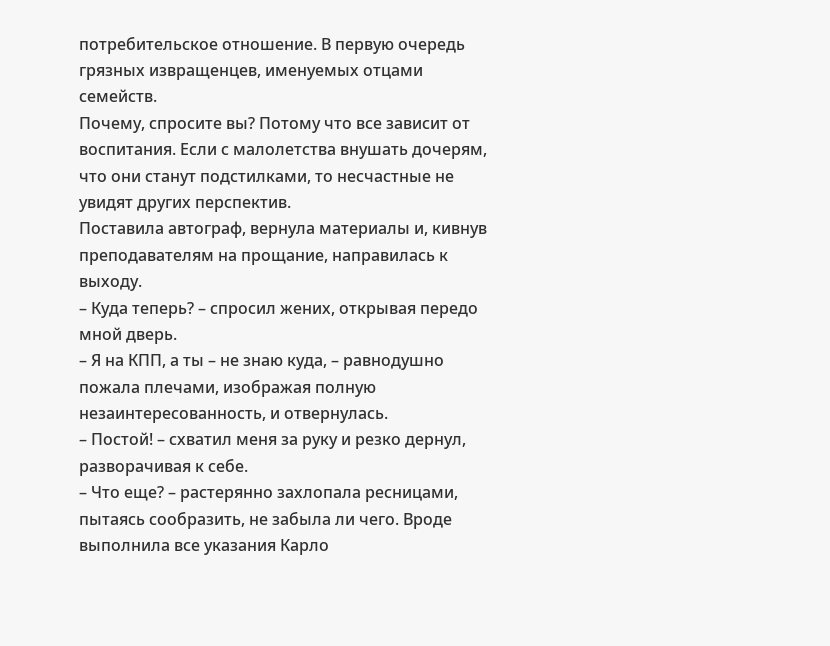потребительское отношение. В первую очередь грязных извращенцев, именуемых отцами семейств.
Почему, спросите вы? Потому что все зависит от воспитания. Если с малолетства внушать дочерям, что они станут подстилками, то несчастные не увидят других перспектив.
Поставила автограф, вернула материалы и, кивнув преподавателям на прощание, направилась к выходу.
– Куда теперь? – спросил жених, открывая передо мной дверь.
– Я на КПП, а ты – не знаю куда, – равнодушно пожала плечами, изображая полную незаинтересованность, и отвернулась.
– Постой! – схватил меня за руку и резко дернул, разворачивая к себе.
– Что еще? – растерянно захлопала ресницами, пытаясь сообразить, не забыла ли чего. Вроде выполнила все указания Карло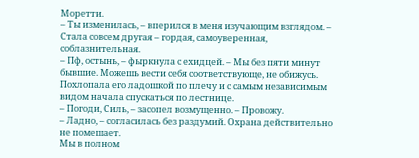Моретти.
– Ты изменилась, – вперился в меня изучающим взглядом. – Стала совсем другая – гордая, самоуверенная, соблазнительная.
– Пф, остынь, – фыркнула с ехидцей. – Мы без пяти минут бывшие. Можешь вести себя соответствующе, не обижусь.
Похлопала его ладошкой по плечу и с самым независимым видом начала спускаться по лестнице.
– Погоди, Силь, – засопел возмущенно. – Провожу.
– Ладно, – согласилась без раздумий. Охрана действительно не помешает.
Мы в полном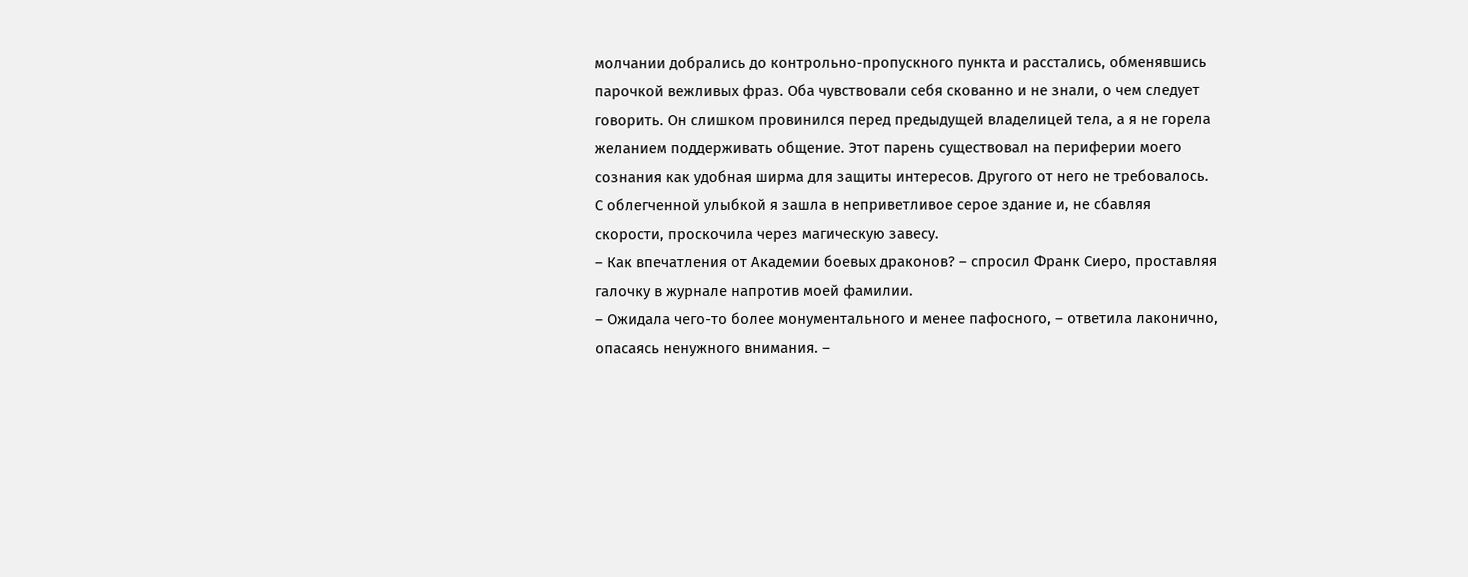молчании добрались до контрольно-пропускного пункта и расстались, обменявшись парочкой вежливых фраз. Оба чувствовали себя скованно и не знали, о чем следует говорить. Он слишком провинился перед предыдущей владелицей тела, а я не горела желанием поддерживать общение. Этот парень существовал на периферии моего сознания как удобная ширма для защиты интересов. Другого от него не требовалось.
С облегченной улыбкой я зашла в неприветливое серое здание и, не сбавляя скорости, проскочила через магическую завесу.
– Как впечатления от Академии боевых драконов? – спросил Франк Сиеро, проставляя галочку в журнале напротив моей фамилии.
– Ожидала чего-то более монументального и менее пафосного, – ответила лаконично, опасаясь ненужного внимания. –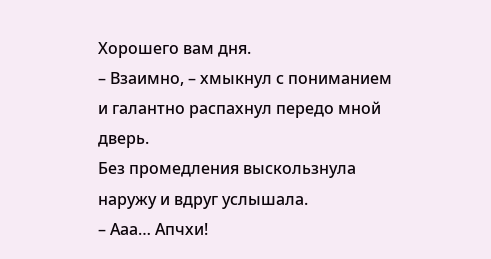Хорошего вам дня.
– Взаимно, – хмыкнул с пониманием и галантно распахнул передо мной дверь.
Без промедления выскользнула наружу и вдруг услышала.
– Ааа… Апчхи!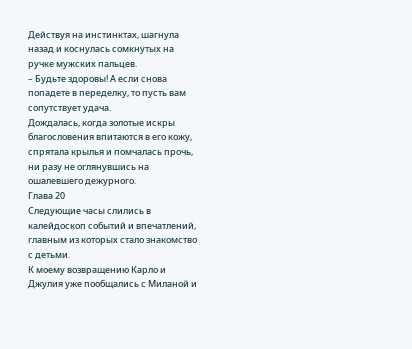Действуя на инстинктах, шагнула назад и коснулась сомкнутых на ручке мужских пальцев.
– Будьте здоровы! А если снова попадете в переделку, то пусть вам сопутствует удача.
Дождалась, когда золотые искры благословения впитаются в его кожу, спрятала крылья и помчалась прочь, ни разу не оглянувшись на ошалевшего дежурного.
Глава 20
Следующие часы слились в калейдоскоп событий и впечатлений, главным из которых стало знакомство с детьми.
К моему возвращению Карло и Джулия уже пообщались с Миланой и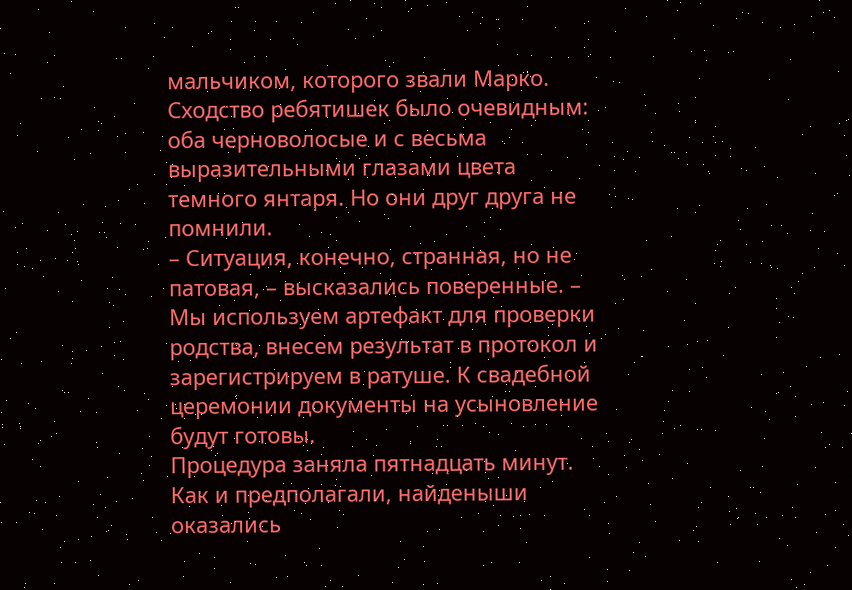мальчиком, которого звали Марко. Сходство ребятишек было очевидным: оба черноволосые и с весьма выразительными глазами цвета темного янтаря. Но они друг друга не помнили.
– Ситуация, конечно, странная, но не патовая, – высказались поверенные. – Мы используем артефакт для проверки родства, внесем результат в протокол и зарегистрируем в ратуше. К свадебной церемонии документы на усыновление будут готовы.
Процедура заняла пятнадцать минут. Как и предполагали, найденыши оказались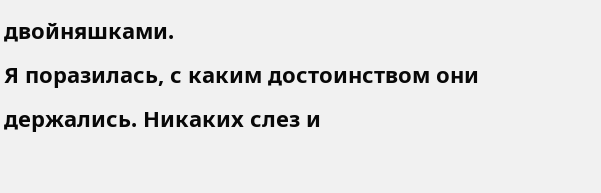двойняшками.
Я поразилась, с каким достоинством они держались. Никаких слез и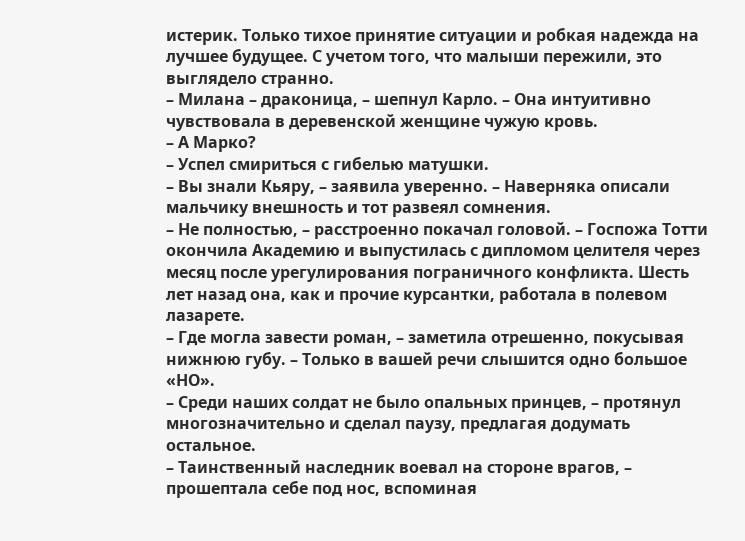истерик. Только тихое принятие ситуации и робкая надежда на лучшее будущее. С учетом того, что малыши пережили, это выглядело странно.
– Милана – драконица, – шепнул Карло. – Она интуитивно чувствовала в деревенской женщине чужую кровь.
– А Марко?
– Успел смириться с гибелью матушки.
– Вы знали Кьяру, – заявила уверенно. – Наверняка описали мальчику внешность и тот развеял сомнения.
– Не полностью, – расстроенно покачал головой. – Госпожа Тотти окончила Академию и выпустилась с дипломом целителя через месяц после урегулирования пограничного конфликта. Шесть лет назад она, как и прочие курсантки, работала в полевом лазарете.
– Где могла завести роман, – заметила отрешенно, покусывая нижнюю губу. – Только в вашей речи слышится одно большое «НО».
– Среди наших солдат не было опальных принцев, – протянул многозначительно и сделал паузу, предлагая додумать остальное.
– Таинственный наследник воевал на стороне врагов, – прошептала себе под нос, вспоминая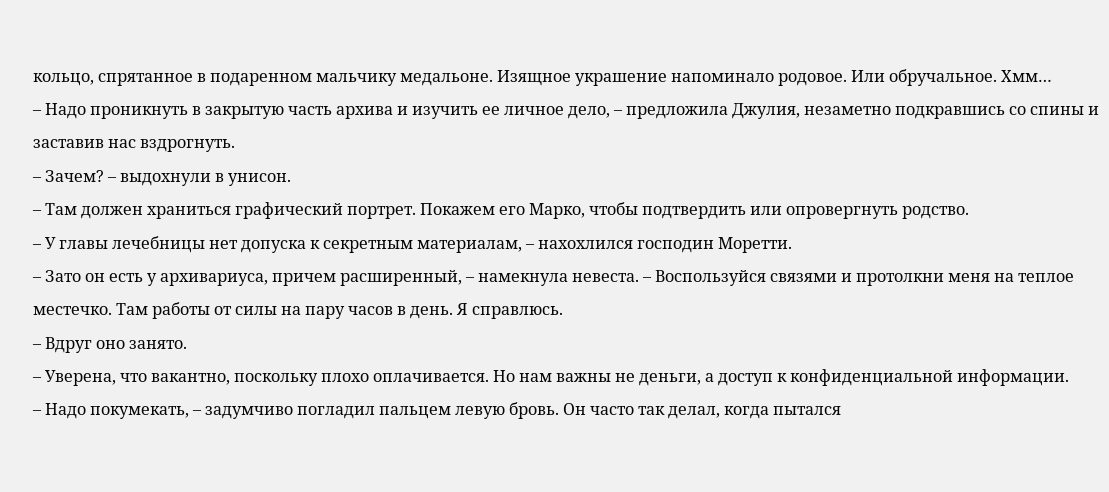кольцо, спрятанное в подаренном мальчику медальоне. Изящное украшение напоминало родовое. Или обручальное. Хмм…
– Надо проникнуть в закрытую часть архива и изучить ее личное дело, – предложила Джулия, незаметно подкравшись со спины и заставив нас вздрогнуть.
– Зачем? – выдохнули в унисон.
– Там должен храниться графический портрет. Покажем его Марко, чтобы подтвердить или опровергнуть родство.
– У главы лечебницы нет допуска к секретным материалам, – нахохлился господин Моретти.
– Зато он есть у архивариуса, причем расширенный, – намекнула невеста. – Воспользуйся связями и протолкни меня на теплое местечко. Там работы от силы на пару часов в день. Я справлюсь.
– Вдруг оно занято.
– Уверена, что вакантно, поскольку плохо оплачивается. Но нам важны не деньги, а доступ к конфиденциальной информации.
– Надо покумекать, – задумчиво погладил пальцем левую бровь. Он часто так делал, когда пытался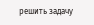решить задачу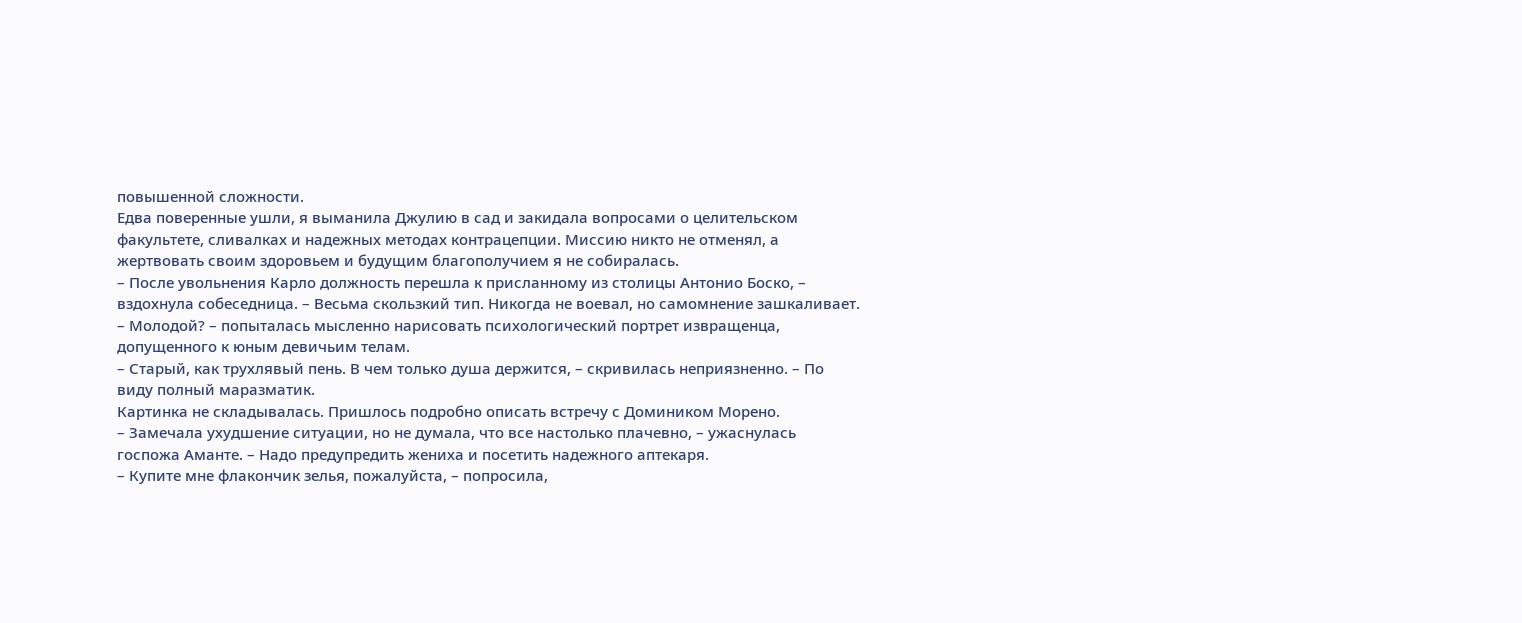повышенной сложности.
Едва поверенные ушли, я выманила Джулию в сад и закидала вопросами о целительском факультете, сливалках и надежных методах контрацепции. Миссию никто не отменял, а жертвовать своим здоровьем и будущим благополучием я не собиралась.
– После увольнения Карло должность перешла к присланному из столицы Антонио Боско, – вздохнула собеседница. – Весьма скользкий тип. Никогда не воевал, но самомнение зашкаливает.
– Молодой? – попыталась мысленно нарисовать психологический портрет извращенца, допущенного к юным девичьим телам.
– Старый, как трухлявый пень. В чем только душа держится, – скривилась неприязненно. – По виду полный маразматик.
Картинка не складывалась. Пришлось подробно описать встречу с Домиником Морено.
– Замечала ухудшение ситуации, но не думала, что все настолько плачевно, – ужаснулась госпожа Аманте. – Надо предупредить жениха и посетить надежного аптекаря.
– Купите мне флакончик зелья, пожалуйста, – попросила,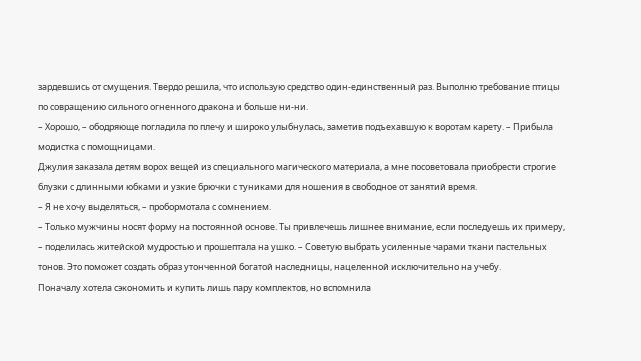зардевшись от смущения. Твердо решила, что использую средство один-единственный раз. Выполню требование птицы по совращению сильного огненного дракона и больше ни-ни.
– Хорошо, – ободряюще погладила по плечу и широко улыбнулась, заметив подъехавшую к воротам карету. – Прибыла модистка с помощницами.
Джулия заказала детям ворох вещей из специального магического материала, а мне посоветовала приобрести строгие блузки с длинными юбками и узкие брючки с туниками для ношения в свободное от занятий время.
– Я не хочу выделяться, – пробормотала с сомнением.
– Только мужчины носят форму на постоянной основе. Ты привлечешь лишнее внимание, если последуешь их примеру, – поделилась житейской мудростью и прошептала на ушко. – Советую выбрать усиленные чарами ткани пастельных тонов. Это поможет создать образ утонченной богатой наследницы, нацеленной исключительно на учебу.
Поначалу хотела сэкономить и купить лишь пару комплектов, но вспомнила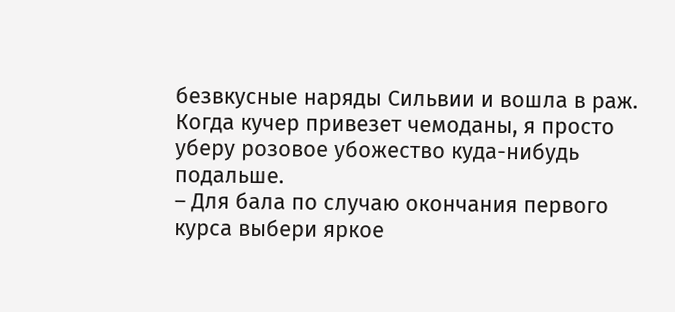безвкусные наряды Сильвии и вошла в раж. Когда кучер привезет чемоданы, я просто уберу розовое убожество куда-нибудь подальше.
– Для бала по случаю окончания первого курса выбери яркое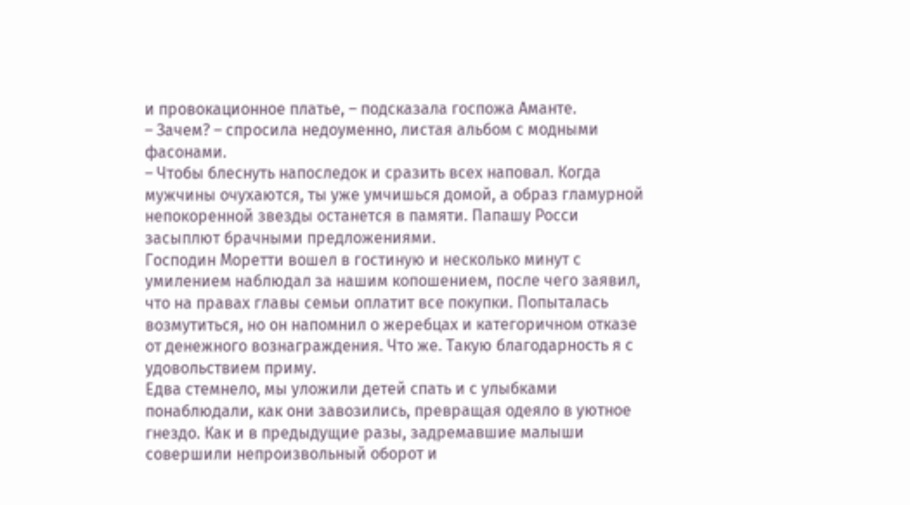и провокационное платье, – подсказала госпожа Аманте.
– Зачем? – спросила недоуменно, листая альбом с модными фасонами.
– Чтобы блеснуть напоследок и сразить всех наповал. Когда мужчины очухаются, ты уже умчишься домой, а образ гламурной непокоренной звезды останется в памяти. Папашу Росси засыплют брачными предложениями.
Господин Моретти вошел в гостиную и несколько минут с умилением наблюдал за нашим копошением, после чего заявил, что на правах главы семьи оплатит все покупки. Попыталась возмутиться, но он напомнил о жеребцах и категоричном отказе от денежного вознаграждения. Что же. Такую благодарность я с удовольствием приму.
Едва стемнело, мы уложили детей спать и с улыбками понаблюдали, как они завозились, превращая одеяло в уютное гнездо. Как и в предыдущие разы, задремавшие малыши совершили непроизвольный оборот и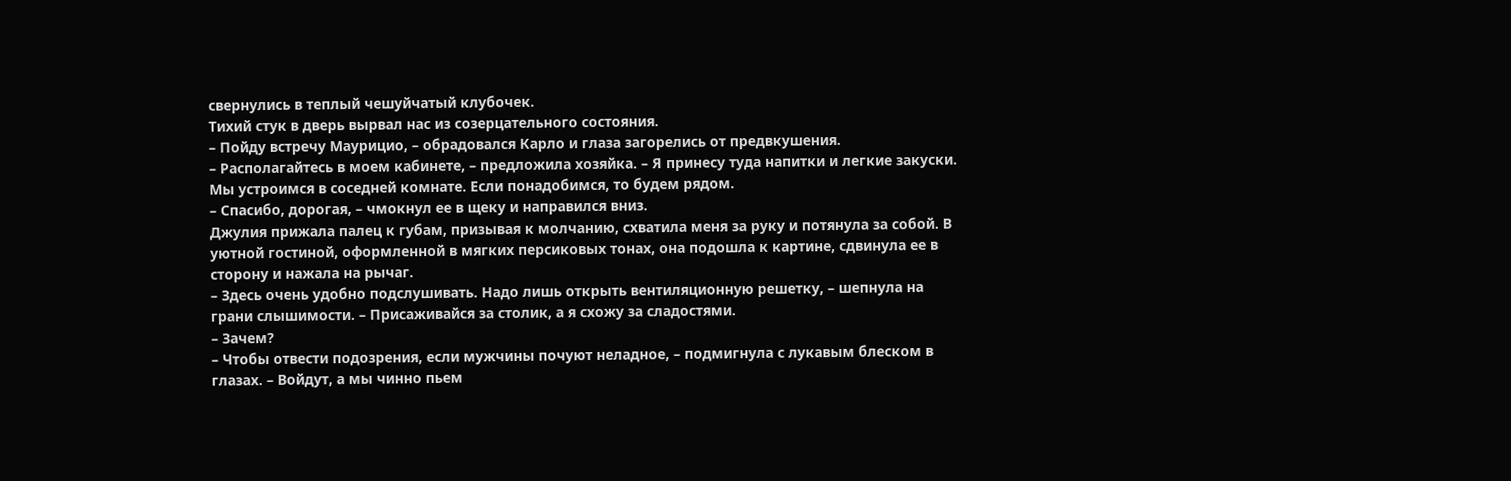свернулись в теплый чешуйчатый клубочек.
Тихий стук в дверь вырвал нас из созерцательного состояния.
– Пойду встречу Маурицио, – обрадовался Карло и глаза загорелись от предвкушения.
– Располагайтесь в моем кабинете, – предложила хозяйка. – Я принесу туда напитки и легкие закуски. Мы устроимся в соседней комнате. Если понадобимся, то будем рядом.
– Спасибо, дорогая, – чмокнул ее в щеку и направился вниз.
Джулия прижала палец к губам, призывая к молчанию, схватила меня за руку и потянула за собой. В уютной гостиной, оформленной в мягких персиковых тонах, она подошла к картине, сдвинула ее в сторону и нажала на рычаг.
– Здесь очень удобно подслушивать. Надо лишь открыть вентиляционную решетку, – шепнула на грани слышимости. – Присаживайся за столик, а я схожу за сладостями.
– Зачем?
– Чтобы отвести подозрения, если мужчины почуют неладное, – подмигнула с лукавым блеском в глазах. – Войдут, а мы чинно пьем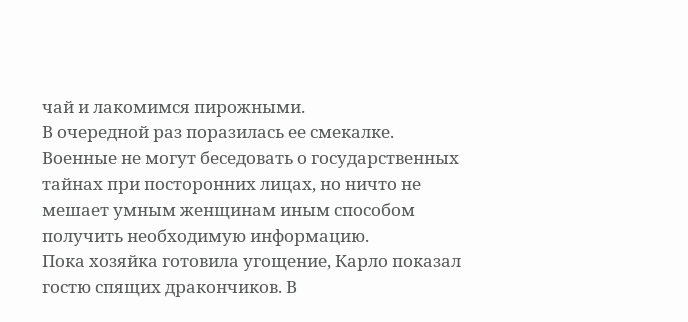чай и лакомимся пирожными.
В очередной раз поразилась ее смекалке. Военные не могут беседовать о государственных тайнах при посторонних лицах, но ничто не мешает умным женщинам иным способом получить необходимую информацию.
Пока хозяйка готовила угощение, Карло показал гостю спящих дракончиков. В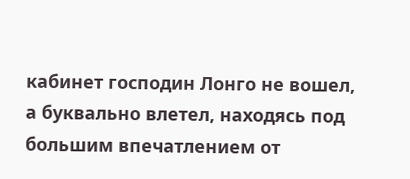кабинет господин Лонго не вошел, а буквально влетел, находясь под большим впечатлением от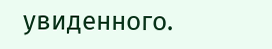увиденного.